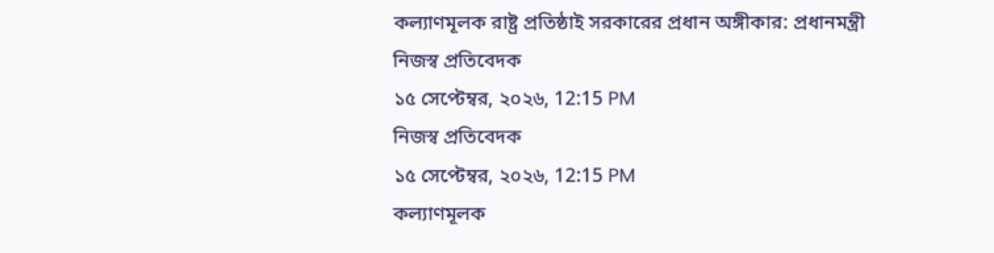কল্যাণমূলক রাষ্ট্র প্রতিষ্ঠাই সরকারের প্রধান অঙ্গীকার: প্রধানমন্ত্রী
নিজস্ব প্রতিবেদক
১৫ সেপ্টেম্বর, ২০২৬, 12:15 PM
নিজস্ব প্রতিবেদক
১৫ সেপ্টেম্বর, ২০২৬, 12:15 PM
কল্যাণমূলক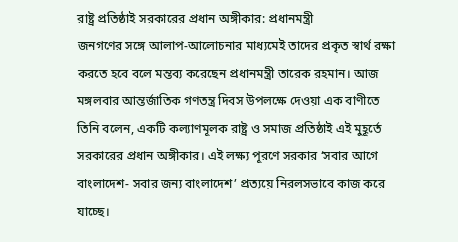রাষ্ট্র প্রতিষ্ঠাই সরকারের প্রধান অঙ্গীকার: প্রধানমন্ত্রী
জনগণের সঙ্গে আলাপ-আলোচনার মাধ্যমেই তাদের প্রকৃত স্বার্থ রক্ষা করতে হবে বলে মন্তব্য করেছেন প্রধানমন্ত্রী তারেক রহমান। আজ মঙ্গলবার আন্তর্জাতিক গণতন্ত্র দিবস উপলক্ষে দেওয়া এক বাণীতে তিনি বলেন, একটি কল্যাণমূলক রাষ্ট্র ও সমাজ প্রতিষ্ঠাই এই মুহূর্তে সরকারের প্রধান অঙ্গীকার। এই লক্ষ্য পূরণে সরকার ‘সবার আগে বাংলাদেশ- সবার জন্য বাংলাদেশ’ প্রত্যয়ে নিরলসভাবে কাজ করে যাচ্ছে।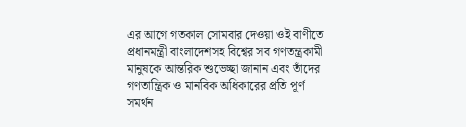এর আগে গতকাল সোমবার দেওয়া ওই বাণীতে প্রধানমন্ত্রী বাংলাদেশসহ বিশ্বের সব গণতন্ত্রকামী মানুষকে আন্তরিক শুভেচ্ছা জানান এবং তাঁদের গণতান্ত্রিক ও মানবিক অধিকারের প্রতি পূর্ণ সমর্থন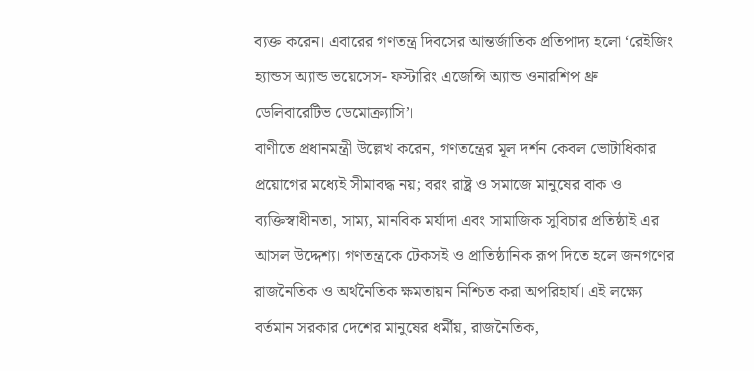ব্যক্ত করেন। এবারের গণতন্ত্র দিবসের আন্তর্জাতিক প্রতিপাদ্য হলো ‘রেইজিং হ্যান্ডস অ্যান্ড ভয়েসেস- ফস্টারিং এজেন্সি অ্যান্ড ওনারশিপ থ্রু ডেলিবারেটিভ ডেমোক্র্যাসি’।
বাণীতে প্রধানমন্ত্রী উল্লেখ করেন, গণতন্ত্রের মূল দর্শন কেবল ভোটাধিকার প্রয়োগের মধ্যেই সীমাবদ্ধ নয়; বরং রাষ্ট্র ও সমাজে মানুষের বাক ও ব্যক্তিস্বাধীনতা, সাম্য, মানবিক মর্যাদা এবং সামাজিক সুবিচার প্রতিষ্ঠাই এর আসল উদ্দেশ্য। গণতন্ত্রকে টেকসই ও প্রাতিষ্ঠানিক রূপ দিতে হলে জনগণের রাজনৈতিক ও অর্থনৈতিক ক্ষমতায়ন নিশ্চিত করা অপরিহার্য। এই লক্ষ্যে বর্তমান সরকার দেশের মানুষের ধর্মীয়, রাজনৈতিক,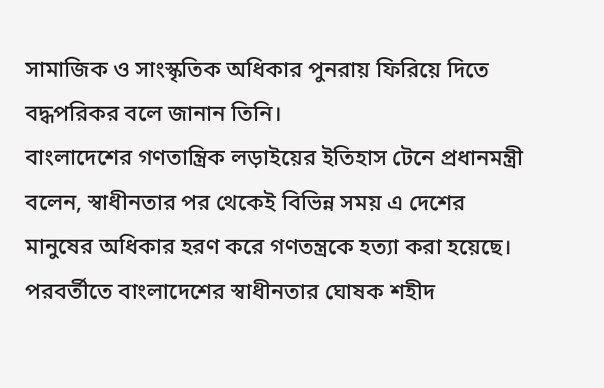সামাজিক ও সাংস্কৃতিক অধিকার পুনরায় ফিরিয়ে দিতে বদ্ধপরিকর বলে জানান তিনি।
বাংলাদেশের গণতান্ত্রিক লড়াইয়ের ইতিহাস টেনে প্রধানমন্ত্রী বলেন, স্বাধীনতার পর থেকেই বিভিন্ন সময় এ দেশের মানুষের অধিকার হরণ করে গণতন্ত্রকে হত্যা করা হয়েছে। পরবর্তীতে বাংলাদেশের স্বাধীনতার ঘোষক শহীদ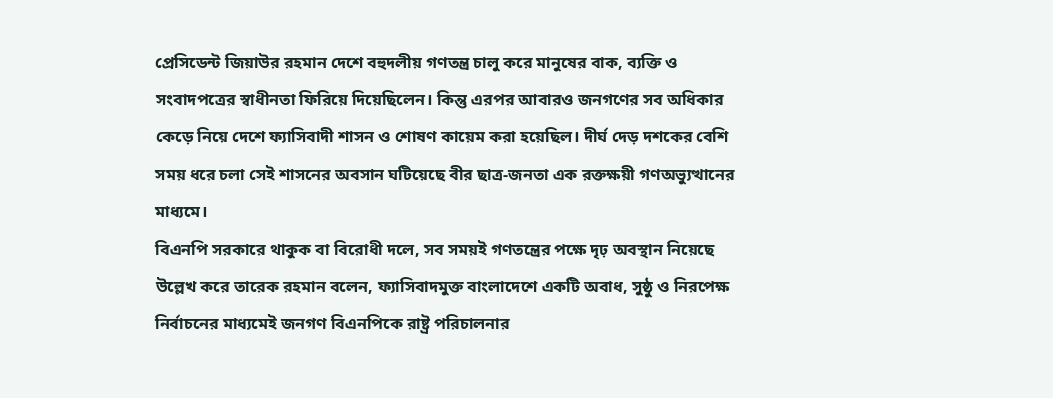প্রেসিডেন্ট জিয়াউর রহমান দেশে বহুদলীয় গণতন্ত্র চালু করে মানুষের বাক, ব্যক্তি ও সংবাদপত্রের স্বাধীনতা ফিরিয়ে দিয়েছিলেন। কিন্তু এরপর আবারও জনগণের সব অধিকার কেড়ে নিয়ে দেশে ফ্যাসিবাদী শাসন ও শোষণ কায়েম করা হয়েছিল। দীর্ঘ দেড় দশকের বেশি সময় ধরে চলা সেই শাসনের অবসান ঘটিয়েছে বীর ছাত্র-জনতা এক রক্তক্ষয়ী গণঅভ্যুত্থানের মাধ্যমে।
বিএনপি সরকারে থাকুক বা বিরোধী দলে, সব সময়ই গণতন্ত্রের পক্ষে দৃঢ় অবস্থান নিয়েছে উল্লেখ করে তারেক রহমান বলেন, ফ্যাসিবাদমুক্ত বাংলাদেশে একটি অবাধ, সুষ্ঠু ও নিরপেক্ষ নির্বাচনের মাধ্যমেই জনগণ বিএনপিকে রাষ্ট্র পরিচালনার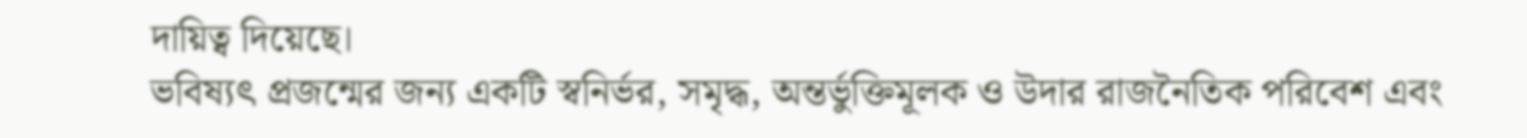দায়িত্ব দিয়েছে।
ভবিষ্যৎ প্রজন্মের জন্য একটি স্বনির্ভর, সমৃদ্ধ, অন্তর্ভুক্তিমূলক ও উদার রাজনৈতিক পরিবেশ এবং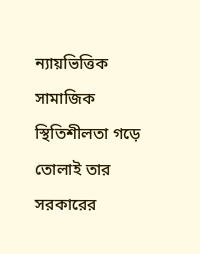ন্যায়ভিত্তিক সামাজিক স্থিতিশীলতা গড়ে তোলাই তার সরকারের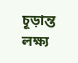চূড়ান্ত লক্ষ্য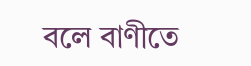বলে বাণীতে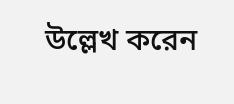উল্লেখ করেন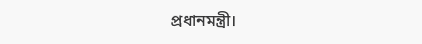প্রধানমন্ত্রী।